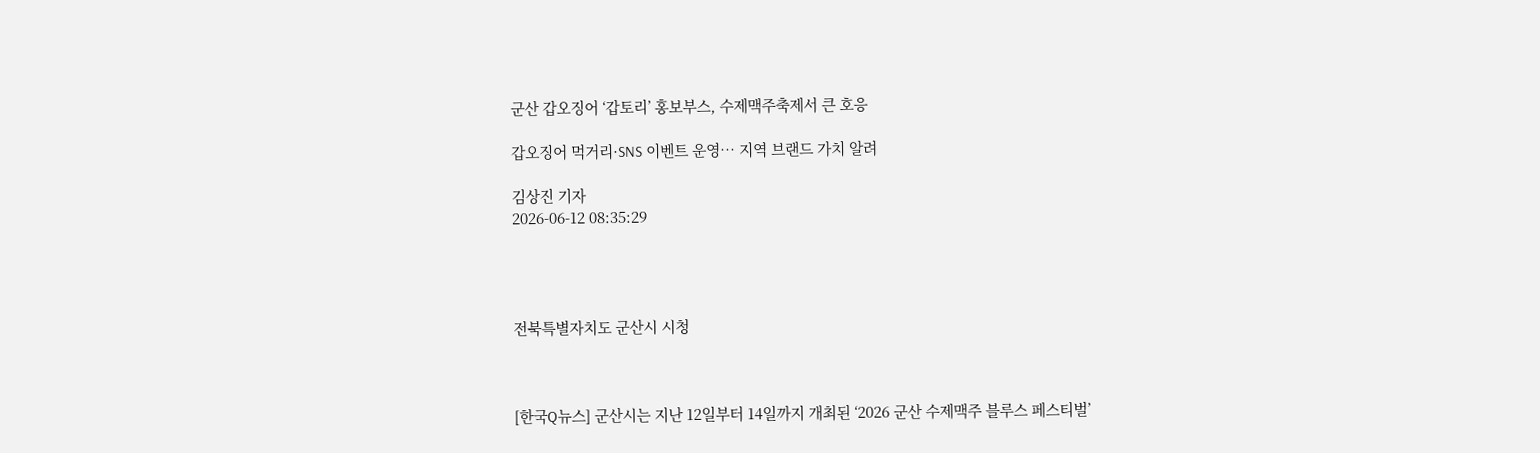군산 갑오징어 ‘갑토리’ 홍보부스, 수제맥주축제서 큰 호응

갑오징어 먹거리·SNS 이벤트 운영… 지역 브랜드 가치 알려

김상진 기자
2026-06-12 08:35:29




전북특별자치도 군산시 시청



[한국Q뉴스] 군산시는 지난 12일부터 14일까지 개최된 ‘2026 군산 수제맥주 블루스 페스티벌’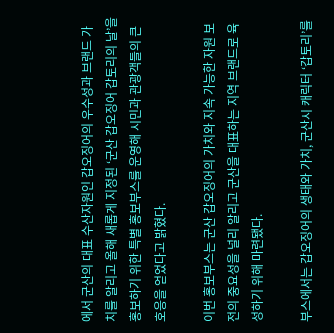에서 군산의 대표 수산자원인 갑오징어의 우수성과 브랜드 가치를 알리고 올해 새롭게 지정된 ‘군산 갑오징어 갑토리의 날’을 홍보하기 위한 특별 홍보부스를 운영해 시민과 관광객들의 큰 호응을 얻었다고 밝혔다.

이번 홍보부스는 군산 갑오징어의 가치와 지속 가능한 자원 보전의 중요성을 널리 알리고 군산을 대표하는 지역 브랜드로 육성하기 위해 마련됐다.

부스에서는 갑오징어의 생태와 가치, 군산시 캐릭터 ‘갑토리’를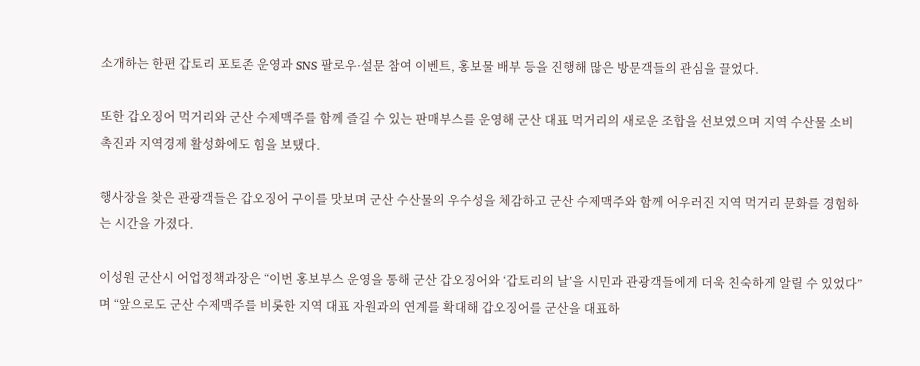소개하는 한편 갑토리 포토존 운영과 SNS 팔로우·설문 참여 이벤트, 홍보물 배부 등을 진행해 많은 방문객들의 관심을 끌었다.

또한 갑오징어 먹거리와 군산 수제맥주를 함께 즐길 수 있는 판매부스를 운영해 군산 대표 먹거리의 새로운 조합을 선보였으며 지역 수산물 소비 촉진과 지역경제 활성화에도 힘을 보탰다.

행사장을 찾은 관광객들은 갑오징어 구이를 맛보며 군산 수산물의 우수성을 체감하고 군산 수제맥주와 함께 어우러진 지역 먹거리 문화를 경험하는 시간을 가졌다.

이성원 군산시 어업정책과장은 “이번 홍보부스 운영을 통해 군산 갑오징어와 ‘갑토리의 날’을 시민과 관광객들에게 더욱 친숙하게 알릴 수 있었다”며 “앞으로도 군산 수제맥주를 비롯한 지역 대표 자원과의 연계를 확대해 갑오징어를 군산을 대표하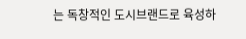는 독창적인 도시브랜드로 육성하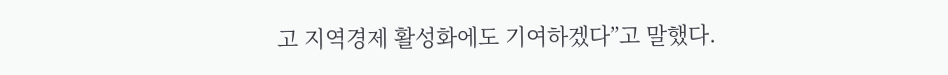고 지역경제 활성화에도 기여하겠다”고 말했다.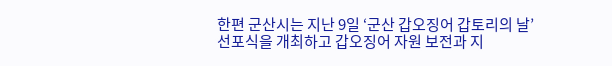한편 군산시는 지난 9일 ‘군산 갑오징어 갑토리의 날’ 선포식을 개최하고 갑오징어 자원 보전과 지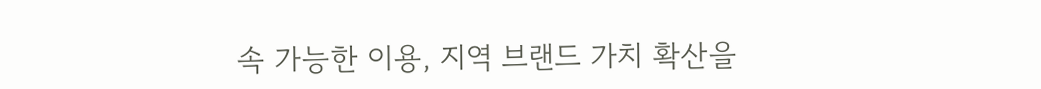속 가능한 이용, 지역 브랜드 가치 확산을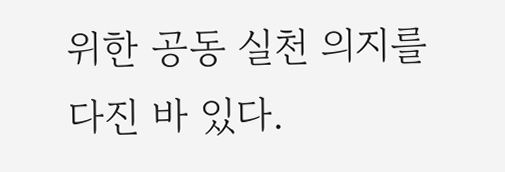위한 공동 실천 의지를 다진 바 있다.